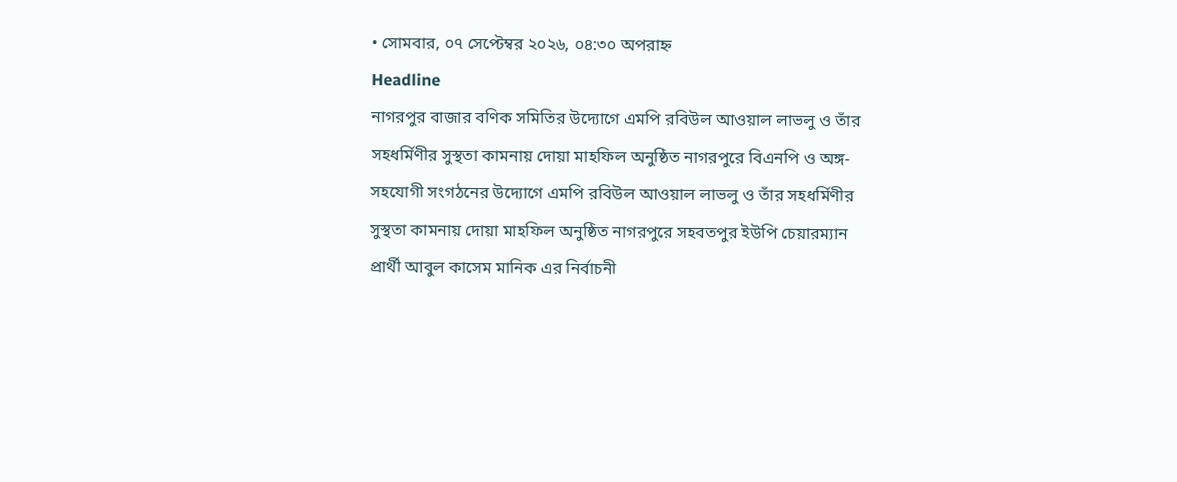• সোমবার, ০৭ সেপ্টেম্বর ২০২৬, ০৪:৩০ অপরাহ্ন
Headline
নাগরপুর বাজার বণিক সমিতির উদ্যোগে এমপি রবিউল আওয়াল লাভলু ও তাঁর সহধর্মিণীর সুস্থতা কামনায় দোয়া মাহফিল অনুষ্ঠিত নাগরপুরে বিএনপি ও অঙ্গ-সহযোগী সংগঠনের উদ্যোগে এমপি রবিউল আওয়াল লাভলু ও তাঁর সহধর্মিণীর সুস্থতা কামনায় দোয়া মাহফিল অনুষ্ঠিত নাগরপুরে সহবতপুর ইউপি চেয়ারম্যান প্রার্থী আবুল কাসেম মানিক এর নির্বাচনী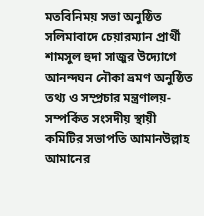মতবিনিময় সভা অনুষ্ঠিত সলিমাবাদে চেয়ারম্যান প্রার্থী শামসুল হুদা সাজুর উদ্যোগে আনন্দঘন নৌকা ভ্রমণ অনুষ্ঠিত তথ্য ও সম্প্রচার মন্ত্রণালয়-সম্পর্কিত সংসদীয় স্থায়ী কমিটির সভাপতি আমানউল্লাহ আমানের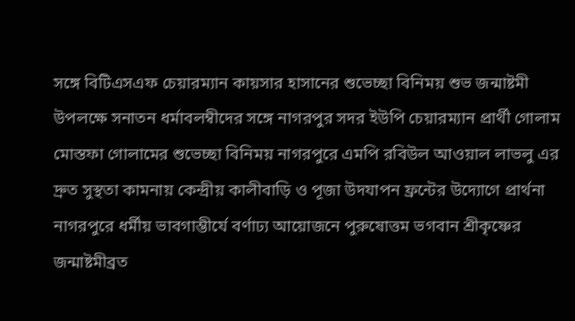সঙ্গে বিটিএসএফ চেয়ারম্যান কায়সার হাসানের শুভেচ্ছা বিনিময় শুভ জন্মাষ্টমী উপলক্ষে সনাতন ধর্মাবলম্বীদের সঙ্গে নাগরপুর সদর ইউপি চেয়ারম্যান প্রার্থী গোলাম মোস্তফা গোলামের শুভেচ্ছা বিনিময় নাগরপুরে এমপি রবিউল আওয়াল লাভলু এর দ্রুত সুস্থতা কামনায় কেন্দ্রীয় কালীবাড়ি ও পূজা উদযাপন ফ্রন্টের উদ্যোগে প্রার্থনা নাগরপুরে ধর্মীয় ভাবগাম্ভীর্যে বর্ণাঢ্য আয়োজনে পুরুষোত্তম ভগবান শ্রীকৃষ্ণের জন্মাষ্টমীব্রত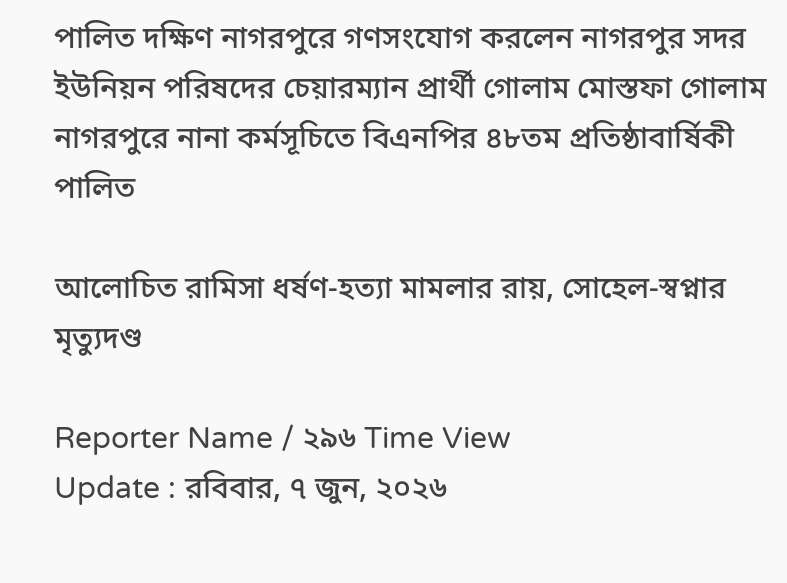পালিত দক্ষিণ নাগরপুরে গণসংযোগ করলেন নাগরপুর সদর ইউনিয়ন পরিষদের চেয়ারম্যান প্রার্থী গোলাম মোস্তফা গোলাম নাগরপুরে নানা কর্মসূচিতে বিএনপির ৪৮তম প্রতিষ্ঠাবার্ষিকী পালিত

আলোচিত রামিসা ধর্ষণ-হত্যা মামলার রায়, সোহেল-স্বপ্নার মৃত্যুদণ্ড

Reporter Name / ২৯৬ Time View
Update : রবিবার, ৭ জুন, ২০২৬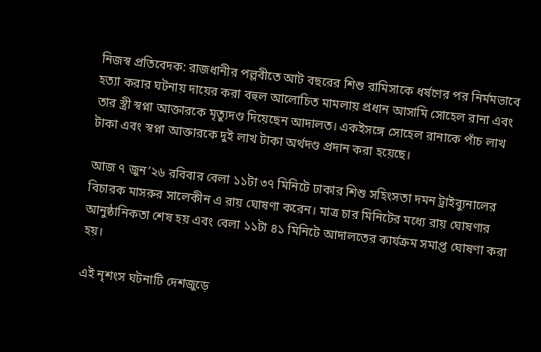নিজস্ব প্রতিবেদক: রাজধানীর পল্লবীতে আট বছরের শিশু রামিসাকে ধর্ষণের পর নির্মমভাবে হত্যা করার ঘটনায় দায়ের করা বহুল আলোচিত মামলায় প্রধান আসামি সোহেল রানা এবং তার স্ত্রী স্বপ্না আক্তারকে মৃত্যুদণ্ড দিয়েছেন আদালত। একইসঙ্গে সোহেল রানাকে পাঁচ লাখ টাকা এবং স্বপ্না আক্তারকে দুই লাখ টাকা অর্থদণ্ড প্রদান করা হয়েছে।

আজ ৭ জুন’২৬ রবিবার বেলা ১১টা ৩৭ মিনিটে ঢাকার শিশু সহিংসতা দমন ট্রাইব্যুনালের বিচারক মাসরুর সালেকীন এ রায় ঘোষণা করেন। মাত্র চার মিনিটের মধ্যে রায় ঘোষণার আনুষ্ঠানিকতা শেষ হয় এবং বেলা ১১টা ৪১ মিনিটে আদালতের কার্যক্রম সমাপ্ত ঘোষণা করা হয়।

এই নৃশংস ঘটনাটি দেশজুড়ে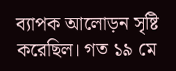ব্যাপক আলোড়ন সৃষ্টি করেছিল। গত ১৯ মে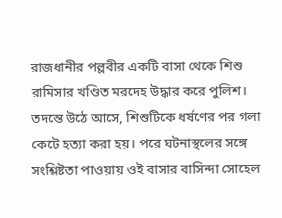রাজধানীর পল্লবীর একটি বাসা থেকে শিশু রামিসার খণ্ডিত মরদেহ উদ্ধার করে পুলিশ। তদন্তে উঠে আসে, শিশুটিকে ধর্ষণের পর গলা কেটে হত্যা করা হয়। পরে ঘটনাস্থলের সঙ্গে সংশ্লিষ্টতা পাওয়ায় ওই বাসার বাসিন্দা সোহেল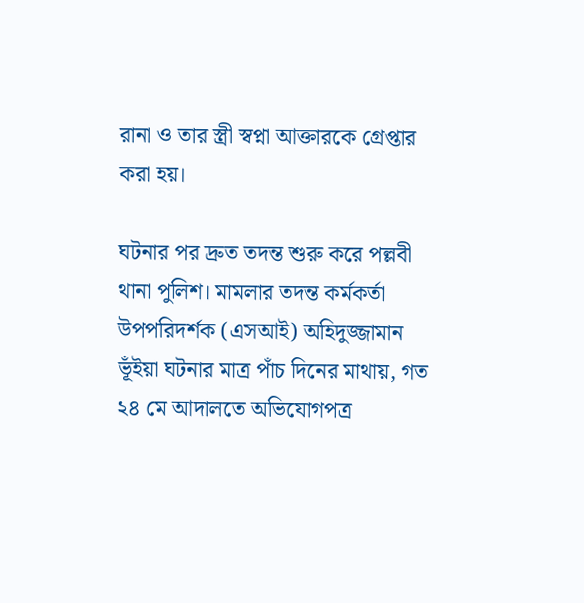রানা ও তার স্ত্রী স্বপ্না আক্তারকে গ্রেপ্তার করা হয়।

ঘটনার পর দ্রুত তদন্ত শুরু করে পল্লবী থানা পুলিশ। মামলার তদন্ত কর্মকর্তা উপপরিদর্শক (এসআই) অহিদুজ্জামান ভূঁইয়া ঘটনার মাত্র পাঁচ দিনের মাথায়, গত ২৪ মে আদালতে অভিযোগপত্র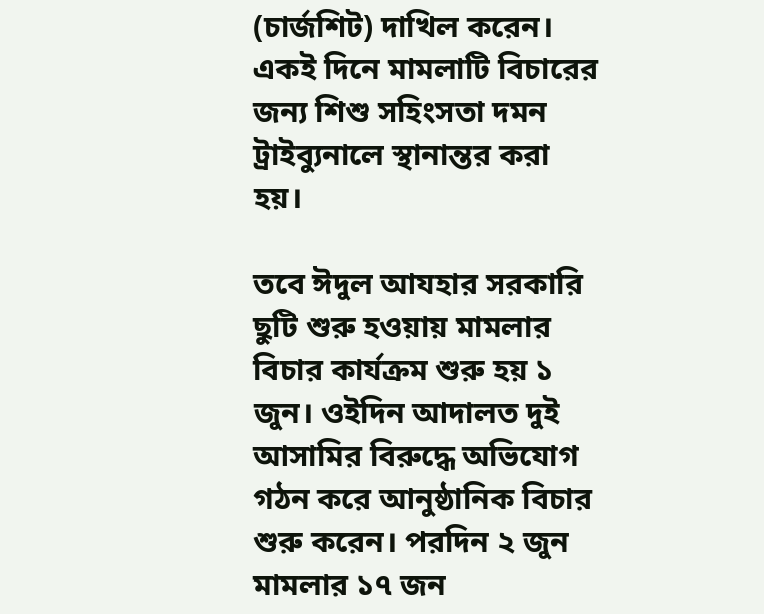(চার্জশিট) দাখিল করেন। একই দিনে মামলাটি বিচারের জন্য শিশু সহিংসতা দমন ট্রাইব্যুনালে স্থানান্তর করা হয়।

তবে ঈদুল আযহার সরকারি ছুটি শুরু হওয়ায় মামলার বিচার কার্যক্রম শুরু হয় ১ জুন। ওইদিন আদালত দুই আসামির বিরুদ্ধে অভিযোগ গঠন করে আনুষ্ঠানিক বিচার শুরু করেন। পরদিন ২ জুন মামলার ১৭ জন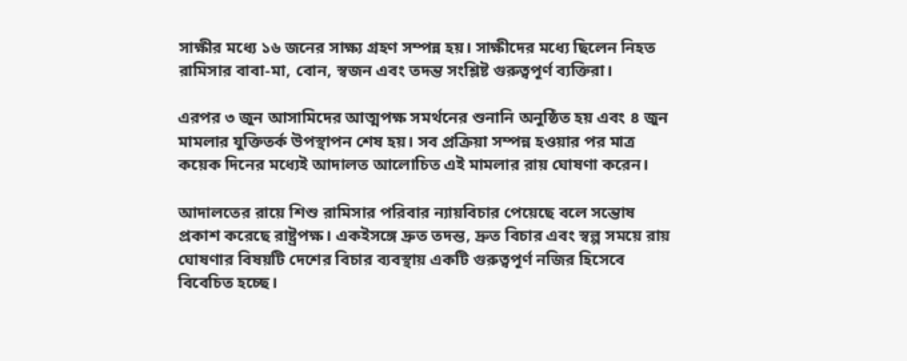সাক্ষীর মধ্যে ১৬ জনের সাক্ষ্য গ্রহণ সম্পন্ন হয়। সাক্ষীদের মধ্যে ছিলেন নিহত রামিসার বাবা-মা, বোন, স্বজন এবং তদন্ত সংশ্লিষ্ট গুরুত্বপূর্ণ ব্যক্তিরা।

এরপর ৩ জুন আসামিদের আত্মপক্ষ সমর্থনের শুনানি অনুষ্ঠিত হয় এবং ৪ জুন মামলার যুক্তিতর্ক উপস্থাপন শেষ হয়। সব প্রক্রিয়া সম্পন্ন হওয়ার পর মাত্র কয়েক দিনের মধ্যেই আদালত আলোচিত এই মামলার রায় ঘোষণা করেন।

আদালতের রায়ে শিশু রামিসার পরিবার ন্যায়বিচার পেয়েছে বলে সন্তোষ প্রকাশ করেছে রাষ্ট্রপক্ষ। একইসঙ্গে দ্রুত তদন্ত, দ্রুত বিচার এবং স্বল্প সময়ে রায় ঘোষণার বিষয়টি দেশের বিচার ব্যবস্থায় একটি গুরুত্বপূর্ণ নজির হিসেবে বিবেচিত হচ্ছে।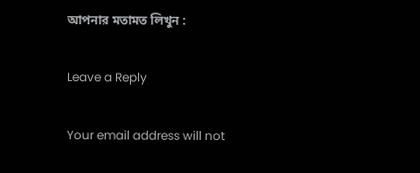আপনার মতামত লিখুন :

Leave a Reply

Your email address will not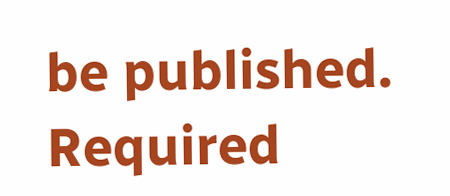be published. Required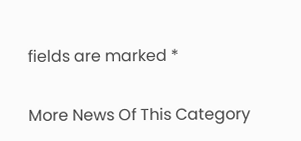fields are marked *

More News Of This Category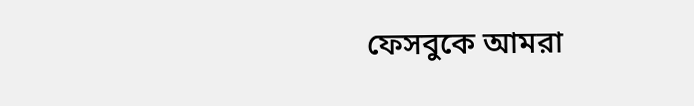ফেসবুকে আমরা